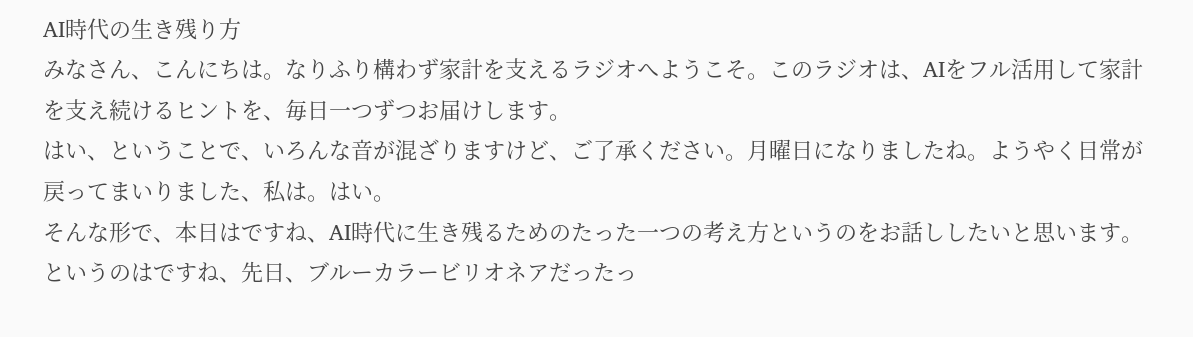AI時代の生き残り方
みなさん、こんにちは。なりふり構わず家計を支えるラジオへようこそ。このラジオは、AIをフル活用して家計を支え続けるヒントを、毎日一つずつお届けします。
はい、ということで、いろんな音が混ざりますけど、ご了承ください。月曜日になりましたね。ようやく日常が戻ってまいりました、私は。はい。
そんな形で、本日はですね、AI時代に生き残るためのたった一つの考え方というのをお話ししたいと思います。
というのはですね、先日、ブルーカラービリオネアだったっ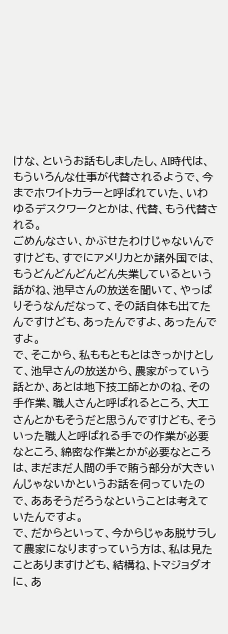けな、というお話もしましたし、AI時代は、もういろんな仕事が代替されるようで、今までホワイトカラーと呼ばれていた、いわゆるデスクワークとかは、代替、もう代替される。
ごめんなさい、かぶせたわけじゃないんですけども、すでにアメリカとか諸外国では、もうどんどんどんどん失業しているという話がね、池早さんの放送を聞いて、やっぱりそうなんだなって、その話自体も出てたんですけども、あったんですよ、あったんですよ。
で、そこから、私ももともとはきっかけとして、池早さんの放送から、農家がっていう話とか、あとは地下技工師とかのね、その手作業、職人さんと呼ばれるところ、大工さんとかもそうだと思うんですけども、そういった職人と呼ばれる手での作業が必要なところ、綿密な作業とかが必要なところは、まだまだ人間の手で賄う部分が大きいんじゃないかというお話を伺っていたので、ああそうだろうなということは考えていたんですよ。
で、だからといって、今からじゃあ脱サラして農家になりますっていう方は、私は見たことありますけども、結構ね、トマジョダオに、あ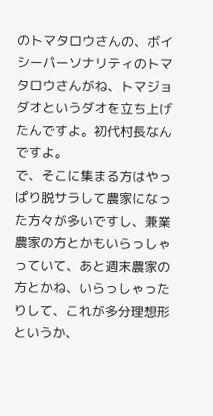のトマタロウさんの、ボイシーパーソナリティのトマタロウさんがね、トマジョダオというダオを立ち上げたんですよ。初代村長なんですよ。
で、そこに集まる方はやっぱり脱サラして農家になった方々が多いですし、兼業農家の方とかもいらっしゃっていて、あと週末農家の方とかね、いらっしゃったりして、これが多分理想形というか、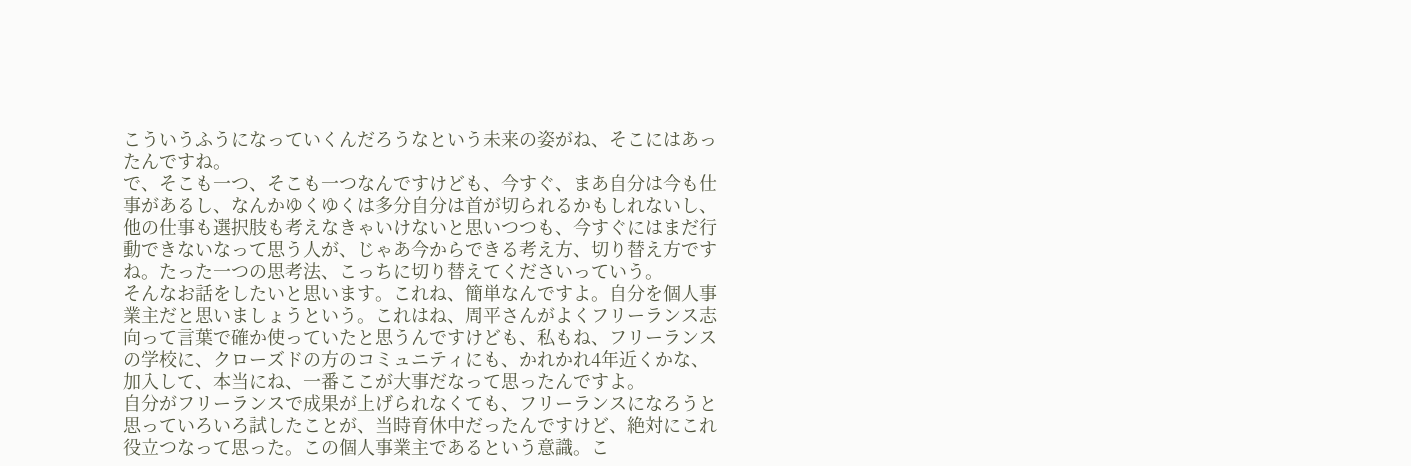こういうふうになっていくんだろうなという未来の姿がね、そこにはあったんですね。
で、そこも一つ、そこも一つなんですけども、今すぐ、まあ自分は今も仕事があるし、なんかゆくゆくは多分自分は首が切られるかもしれないし、他の仕事も選択肢も考えなきゃいけないと思いつつも、今すぐにはまだ行動できないなって思う人が、じゃあ今からできる考え方、切り替え方ですね。たった一つの思考法、こっちに切り替えてくださいっていう。
そんなお話をしたいと思います。これね、簡単なんですよ。自分を個人事業主だと思いましょうという。これはね、周平さんがよくフリーランス志向って言葉で確か使っていたと思うんですけども、私もね、フリーランスの学校に、クローズドの方のコミュニティにも、かれかれ4年近くかな、加入して、本当にね、一番ここが大事だなって思ったんですよ。
自分がフリーランスで成果が上げられなくても、フリーランスになろうと思っていろいろ試したことが、当時育休中だったんですけど、絶対にこれ役立つなって思った。この個人事業主であるという意識。こ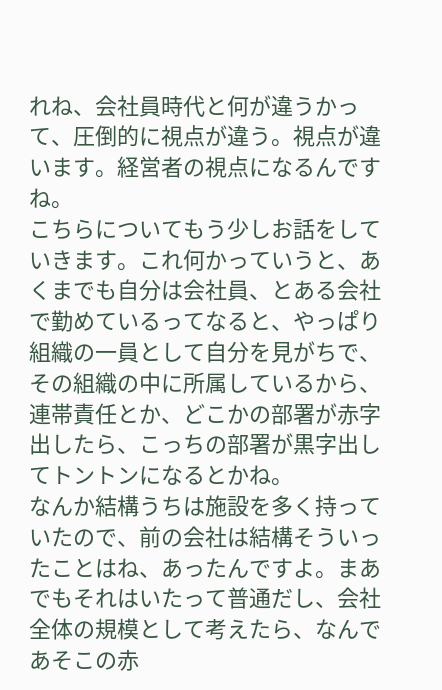れね、会社員時代と何が違うかって、圧倒的に視点が違う。視点が違います。経営者の視点になるんですね。
こちらについてもう少しお話をしていきます。これ何かっていうと、あくまでも自分は会社員、とある会社で勤めているってなると、やっぱり組織の一員として自分を見がちで、その組織の中に所属しているから、連帯責任とか、どこかの部署が赤字出したら、こっちの部署が黒字出してトントンになるとかね。
なんか結構うちは施設を多く持っていたので、前の会社は結構そういったことはね、あったんですよ。まあでもそれはいたって普通だし、会社全体の規模として考えたら、なんであそこの赤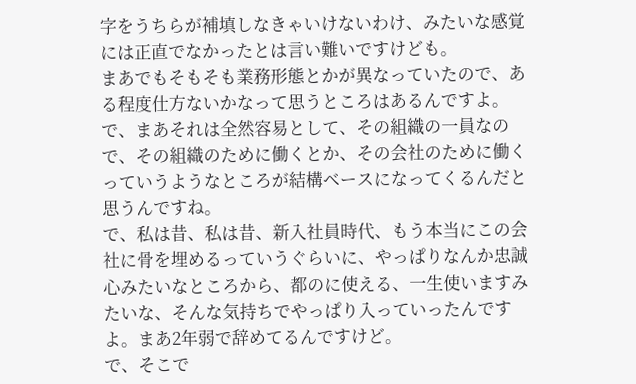字をうちらが補填しなきゃいけないわけ、みたいな感覚には正直でなかったとは言い難いですけども。
まあでもそもそも業務形態とかが異なっていたので、ある程度仕方ないかなって思うところはあるんですよ。で、まあそれは全然容易として、その組織の一員なので、その組織のために働くとか、その会社のために働くっていうようなところが結構ベースになってくるんだと思うんですね。
で、私は昔、私は昔、新入社員時代、もう本当にこの会社に骨を埋めるっていうぐらいに、やっぱりなんか忠誠心みたいなところから、都のに使える、一生使いますみたいな、そんな気持ちでやっぱり入っていったんですよ。まあ2年弱で辞めてるんですけど。
で、そこで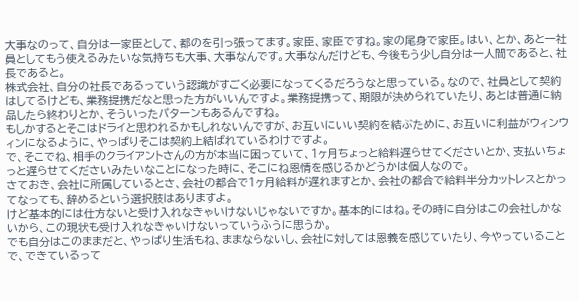大事なのって、自分は一家臣として、都のを引っ張ってます。家臣、家臣ですね。家の尾身で家臣。はい、とか、あと一社員としてもう使えるみたいな気持ちも大事、大事なんです。大事なんだけども、今後もう少し自分は一人間であると、社長であると。
株式会社、自分の社長であるっていう認識がすごく必要になってくるだろうなと思っている。なので、社員として契約はしてるけども、業務提携だなと思った方がいいんですよ。業務提携って、期限が決められていたり、あとは普通に納品したら終わりとか、そういったパターンもあるんですね。
もしかするとそこはドライと思われるかもしれないんですが、お互いにいい契約を結ぶために、お互いに利益がウィンウィンになるように、やっぱりそこは契約上結ばれているわけですよ。
で、そこでね、相手のクライアントさんの方が本当に困っていて、1ヶ月ちょっと給料遅らせてくださいとか、支払いちょっと遅らせてくださいみたいなことになった時に、そこにね恩情を感じるかどうかは個人なので。
さておき、会社に所属しているとさ、会社の都合で1ヶ月給料が遅れますとか、会社の都合で給料半分カットレスとかってなっても、辞めるという選択肢はありますよ。
けど基本的には仕方ないと受け入れなきゃいけないじゃないですか。基本的にはね。その時に自分はこの会社しかないから、この現状も受け入れなきゃいけないっていうふうに思うか。
でも自分はこのままだと、やっぱり生活もね、ままならないし、会社に対しては恩義を感じていたり、今やっていることで、できているって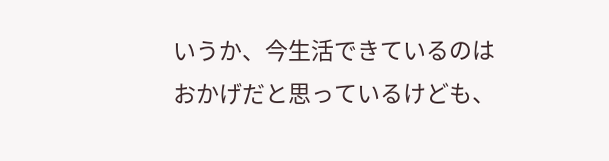いうか、今生活できているのはおかげだと思っているけども、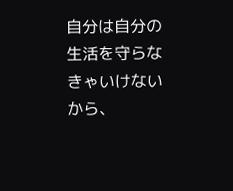自分は自分の生活を守らなきゃいけないから、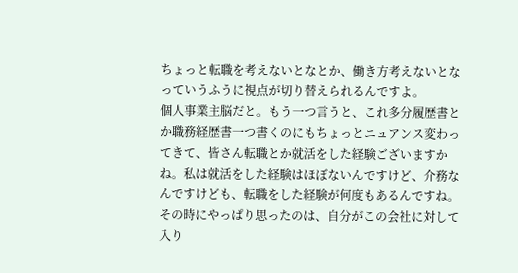ちょっと転職を考えないとなとか、働き方考えないとなっていうふうに視点が切り替えられるんですよ。
個人事業主脳だと。もう一つ言うと、これ多分履歴書とか職務経歴書一つ書くのにもちょっとニュアンス変わってきて、皆さん転職とか就活をした経験ございますかね。私は就活をした経験はほぼないんですけど、介務なんですけども、転職をした経験が何度もあるんですね。
その時にやっぱり思ったのは、自分がこの会社に対して入り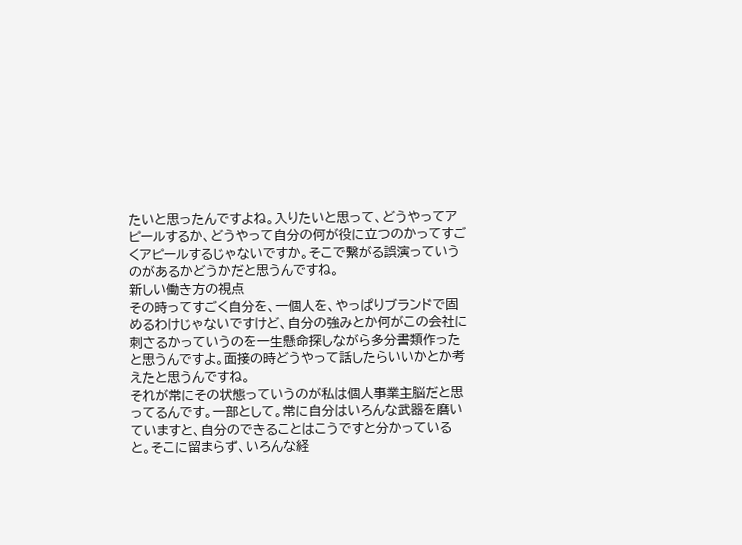たいと思ったんですよね。入りたいと思って、どうやってアピールするか、どうやって自分の何が役に立つのかってすごくアピールするじゃないですか。そこで繋がる誤演っていうのがあるかどうかだと思うんですね。
新しい働き方の視点
その時ってすごく自分を、一個人を、やっぱりブランドで固めるわけじゃないですけど、自分の強みとか何がこの会社に刺さるかっていうのを一生懸命探しながら多分書類作ったと思うんですよ。面接の時どうやって話したらいいかとか考えたと思うんですね。
それが常にその状態っていうのが私は個人事業主脳だと思ってるんです。一部として。常に自分はいろんな武器を磨いていますと、自分のできることはこうですと分かっていると。そこに留まらず、いろんな経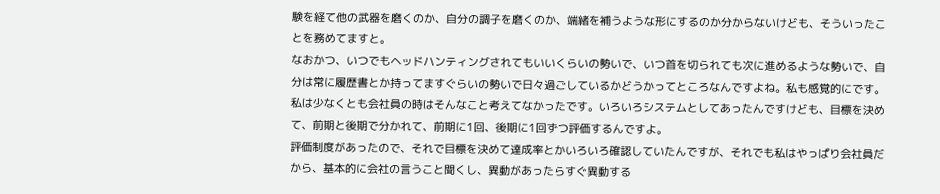験を経て他の武器を磨くのか、自分の調子を磨くのか、端緒を補うような形にするのか分からないけども、そういったことを務めてますと。
なおかつ、いつでもヘッドハンティングされてもいいくらいの勢いで、いつ首を切られても次に進めるような勢いで、自分は常に履歴書とか持ってますぐらいの勢いで日々過ごしているかどうかってところなんですよね。私も感覚的にです。
私は少なくとも会社員の時はそんなこと考えてなかったです。いろいろシステムとしてあったんですけども、目標を決めて、前期と後期で分かれて、前期に1回、後期に1回ずつ評価するんですよ。
評価制度があったので、それで目標を決めて達成率とかいろいろ確認していたんですが、それでも私はやっぱり会社員だから、基本的に会社の言うこと聞くし、異動があったらすぐ異動する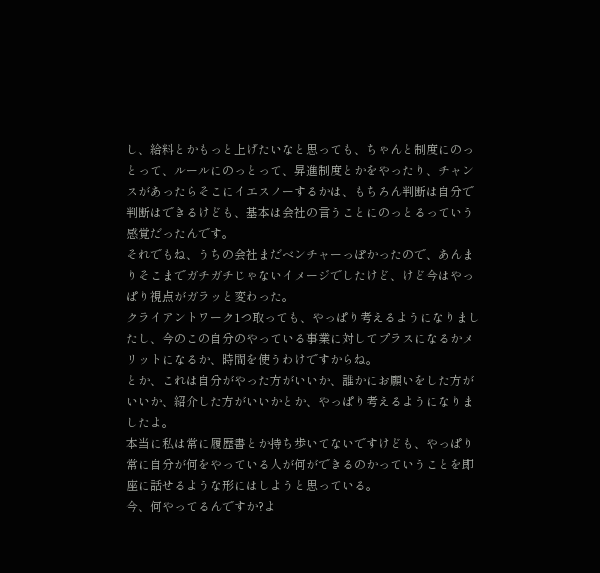し、給料とかもっと上げたいなと思っても、ちゃんと制度にのっとって、ルールにのっとって、昇進制度とかをやったり、チャンスがあったらそこにイエスノーするかは、もちろん判断は自分で判断はできるけども、基本は会社の言うことにのっとるっていう感覚だったんです。
それでもね、うちの会社まだベンチャーっぽかったので、あんまりそこまでガチガチじゃないイメージでしたけど、けど今はやっぱり視点がガラッと変わった。
クライアントワーク1つ取っても、やっぱり考えるようになりましたし、今のこの自分のやっている事業に対してプラスになるかメリットになるか、時間を使うわけですからね。
とか、これは自分がやった方がいいか、誰かにお願いをした方がいいか、紹介した方がいいかとか、やっぱり考えるようになりましたよ。
本当に私は常に履歴書とか持ち歩いてないですけども、やっぱり常に自分が何をやっている人が何ができるのかっていうことを即座に話せるような形にはしようと思っている。
今、何やってるんですか?よ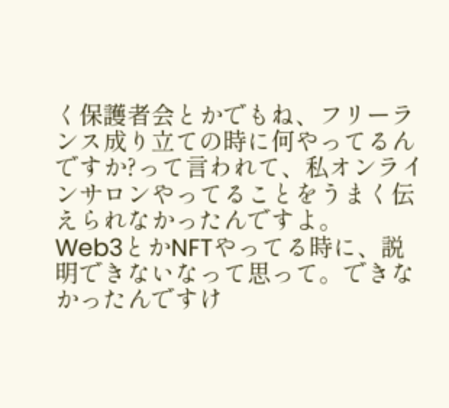く保護者会とかでもね、フリーランス成り立ての時に何やってるんですか?って言われて、私オンラインサロンやってることをうまく伝えられなかったんですよ。
Web3とかNFTやってる時に、説明できないなって思って。できなかったんですけ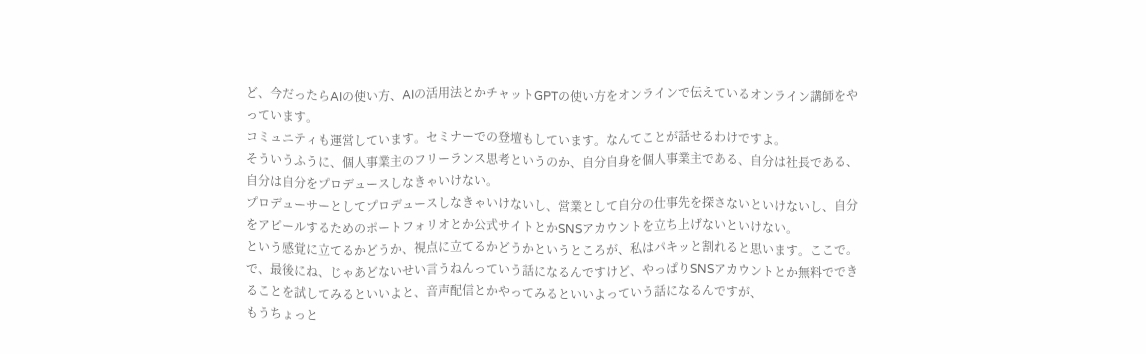ど、今だったらAIの使い方、AIの活用法とかチャットGPTの使い方をオンラインで伝えているオンライン講師をやっています。
コミュニティも運営しています。セミナーでの登壇もしています。なんてことが話せるわけですよ。
そういうふうに、個人事業主のフリーランス思考というのか、自分自身を個人事業主である、自分は社長である、自分は自分をプロデュースしなきゃいけない。
プロデューサーとしてプロデュースしなきゃいけないし、営業として自分の仕事先を探さないといけないし、自分をアピールするためのポートフォリオとか公式サイトとかSNSアカウントを立ち上げないといけない。
という感覚に立てるかどうか、視点に立てるかどうかというところが、私はパキッと割れると思います。ここで。
で、最後にね、じゃあどないせい言うねんっていう話になるんですけど、やっぱりSNSアカウントとか無料でできることを試してみるといいよと、音声配信とかやってみるといいよっていう話になるんですが、
もうちょっと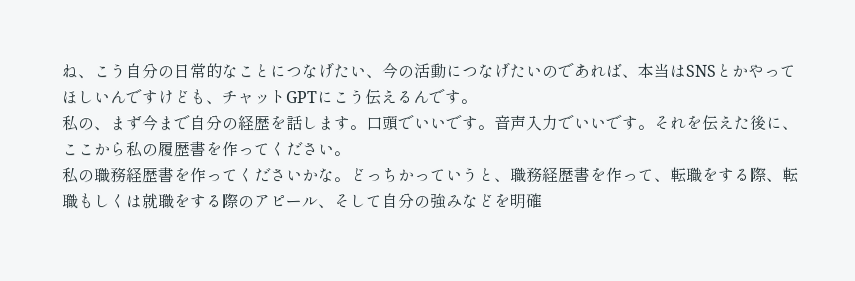ね、こう自分の日常的なことにつなげたい、今の活動につなげたいのであれば、本当はSNSとかやってほしいんですけども、チャットGPTにこう伝えるんです。
私の、まず今まで自分の経歴を話します。口頭でいいです。音声入力でいいです。それを伝えた後に、ここから私の履歴書を作ってください。
私の職務経歴書を作ってくださいかな。どっちかっていうと、職務経歴書を作って、転職をする際、転職もしくは就職をする際のアピール、そして自分の強みなどを明確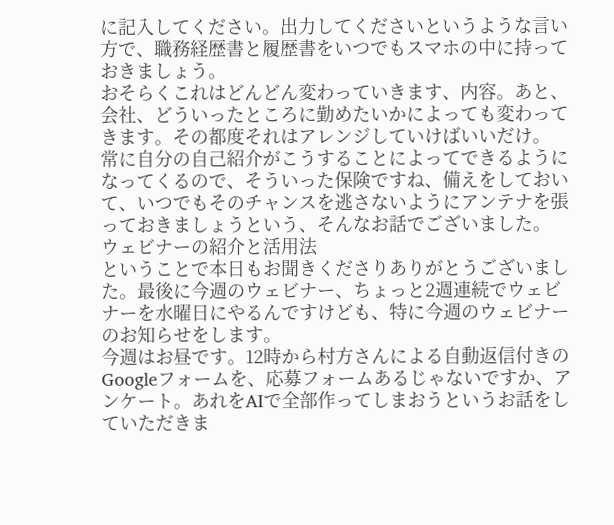に記入してください。出力してくださいというような言い方で、職務経歴書と履歴書をいつでもスマホの中に持っておきましょう。
おそらくこれはどんどん変わっていきます、内容。あと、会社、どういったところに勤めたいかによっても変わってきます。その都度それはアレンジしていけばいいだけ。
常に自分の自己紹介がこうすることによってできるようになってくるので、そういった保険ですね、備えをしておいて、いつでもそのチャンスを逃さないようにアンテナを張っておきましょうという、そんなお話でございました。
ウェビナーの紹介と活用法
ということで本日もお聞きくださりありがとうございました。最後に今週のウェビナー、ちょっと2週連続でウェビナーを水曜日にやるんですけども、特に今週のウェビナーのお知らせをします。
今週はお昼です。12時から村方さんによる自動返信付きのGoogleフォームを、応募フォームあるじゃないですか、アンケート。あれをAIで全部作ってしまおうというお話をしていただきま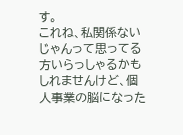す。
これね、私関係ないじゃんって思ってる方いらっしゃるかもしれませんけど、個人事業の脳になった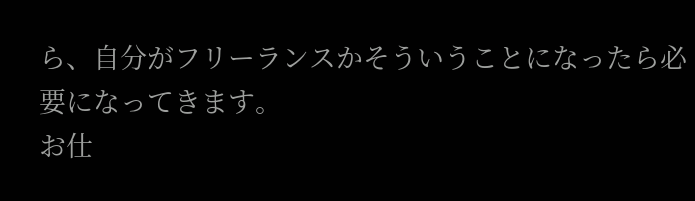ら、自分がフリーランスかそういうことになったら必要になってきます。
お仕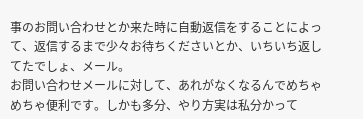事のお問い合わせとか来た時に自動返信をすることによって、返信するまで少々お待ちくださいとか、いちいち返してたでしょ、メール。
お問い合わせメールに対して、あれがなくなるんでめちゃめちゃ便利です。しかも多分、やり方実は私分かって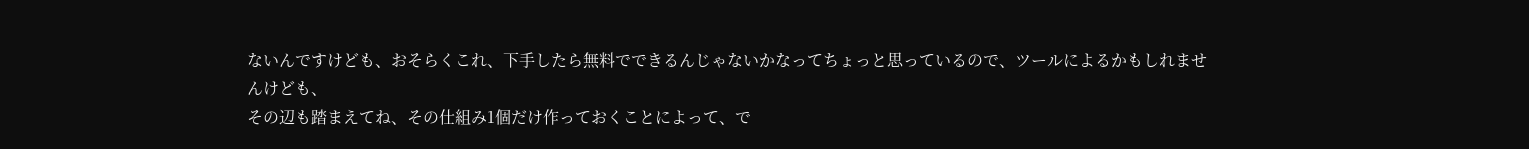ないんですけども、おそらくこれ、下手したら無料でできるんじゃないかなってちょっと思っているので、ツールによるかもしれませんけども、
その辺も踏まえてね、その仕組み1個だけ作っておくことによって、で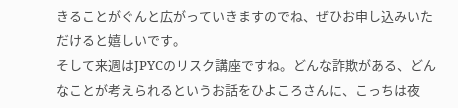きることがぐんと広がっていきますのでね、ぜひお申し込みいただけると嬉しいです。
そして来週はJPYCのリスク講座ですね。どんな詐欺がある、どんなことが考えられるというお話をひよころさんに、こっちは夜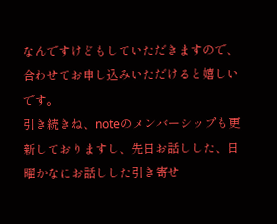なんですけどもしていただきますので、合わせてお申し込みいただけると嬉しいです。
引き続きね、noteのメンバーシップも更新しておりますし、先日お話しした、日曜かなにお話しした引き寄せ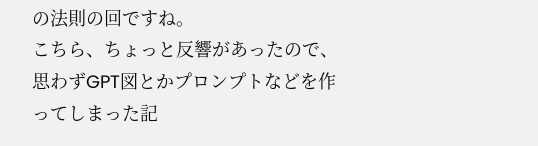の法則の回ですね。
こちら、ちょっと反響があったので、思わずGPT図とかプロンプトなどを作ってしまった記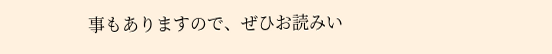事もありますので、ぜひお読みい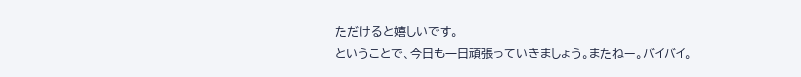ただけると嬉しいです。
ということで、今日も一日頑張っていきましょう。またねー。バイバイ。